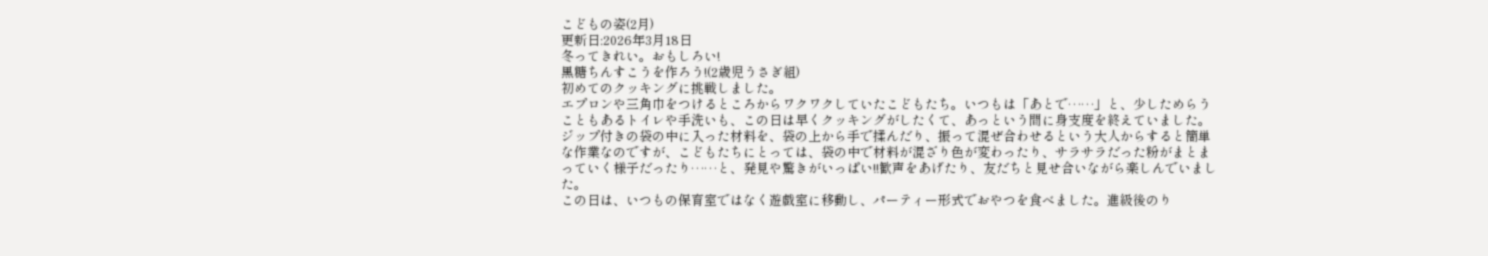こどもの姿(2月)
更新日:2026年3月18日
冬ってきれい。おもしろい!
黒糖ちんすこうを作ろう!(2歳児うさぎ組)
初めてのクッキングに挑戦しました。
エプロンや三角巾をつけるところからワクワクしていたこどもたち。いつもは「あとで……」と、少しためらうこともあるトイレや手洗いも、この日は早くクッキングがしたくて、あっという間に身支度を終えていました。
ジップ付きの袋の中に入った材料を、袋の上から手で揉んだり、振って混ぜ合わせるという大人からすると簡単な作業なのですが、こどもたちにとっては、袋の中で材料が混ざり色が変わったり、サラサラだった粉がまとまっていく様子だったり……と、発見や驚きがいっぱい!!歓声をあげたり、友だちと見せ合いながら楽しんでいました。
この日は、いつもの保育室ではなく遊戯室に移動し、パーティー形式でおやつを食べました。進級後のり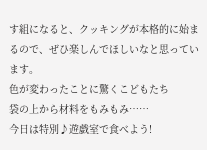す組になると、クッキングが本格的に始まるので、ぜひ楽しんでほしいなと思っています。
色が変わったことに驚くこどもたち
袋の上から材料をもみもみ……
今日は特別♪遊戯室で食べよう!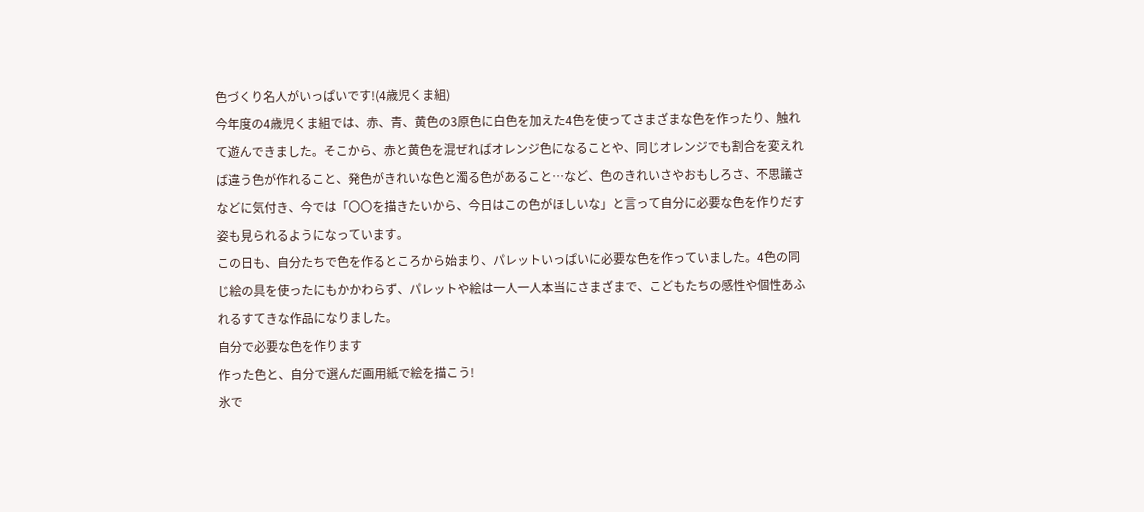色づくり名人がいっぱいです!(4歳児くま組)
今年度の4歳児くま組では、赤、青、黄色の3原色に白色を加えた4色を使ってさまざまな色を作ったり、触れて遊んできました。そこから、赤と黄色を混ぜればオレンジ色になることや、同じオレンジでも割合を変えれば違う色が作れること、発色がきれいな色と濁る色があること…など、色のきれいさやおもしろさ、不思議さなどに気付き、今では「〇〇を描きたいから、今日はこの色がほしいな」と言って自分に必要な色を作りだす姿も見られるようになっています。
この日も、自分たちで色を作るところから始まり、パレットいっぱいに必要な色を作っていました。4色の同じ絵の具を使ったにもかかわらず、パレットや絵は一人一人本当にさまざまで、こどもたちの感性や個性あふれるすてきな作品になりました。
自分で必要な色を作ります
作った色と、自分で選んだ画用紙で絵を描こう!
氷で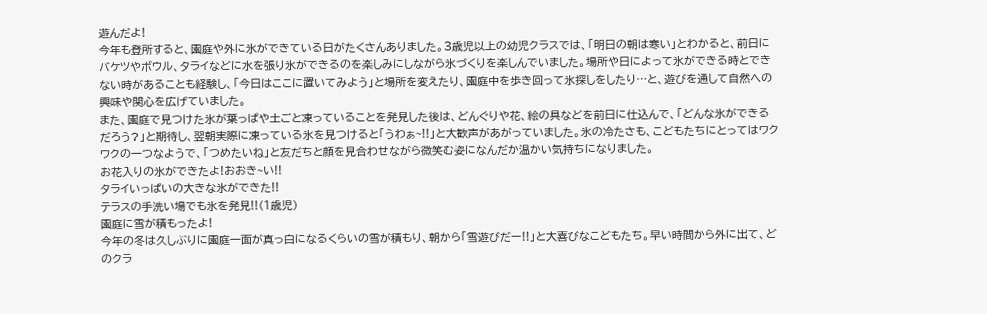遊んだよ!
今年も登所すると、園庭や外に氷ができている日がたくさんありました。3歳児以上の幼児クラスでは、「明日の朝は寒い」とわかると、前日にバケツやボウル、タライなどに水を張り氷ができるのを楽しみにしながら氷づくりを楽しんでいました。場所や日によって氷ができる時とできない時があることも経験し、「今日はここに置いてみよう」と場所を変えたり、園庭中を歩き回って氷探しをしたり…と、遊びを通して自然への興味や関心を広げていました。
また、園庭で見つけた氷が葉っぱや土ごと凍っていることを発見した後は、どんぐりや花、絵の具などを前日に仕込んで、「どんな氷ができるだろう?」と期待し、翌朝実際に凍っている氷を見つけると「うわぁ~!!」と大歓声があがっていました。氷の冷たさも、こどもたちにとってはワクワクの一つなようで、「つめたいね」と友だちと顔を見合わせながら微笑む姿になんだか温かい気持ちになりました。
お花入りの氷ができたよ!おおき~い!!
タライいっぱいの大きな氷ができた!!
テラスの手洗い場でも氷を発見!!(1歳児)
園庭に雪が積もったよ!
今年の冬は久しぶりに園庭一面が真っ白になるくらいの雪が積もり、朝から「雪遊びだー!!」と大喜びなこどもたち。早い時間から外に出て、どのクラ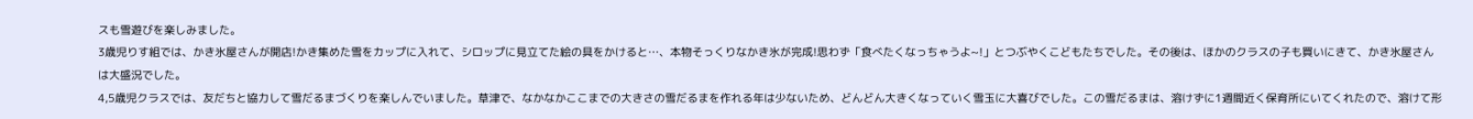スも雪遊びを楽しみました。
3歳児りす組では、かき氷屋さんが開店!かき集めた雪をカップに入れて、シロップに見立てた絵の具をかけると…、本物そっくりなかき氷が完成!思わず「食べたくなっちゃうよ~!」とつぶやくこどもたちでした。その後は、ほかのクラスの子も買いにきて、かき氷屋さんは大盛況でした。
4,5歳児クラスでは、友だちと協力して雪だるまづくりを楽しんでいました。草津で、なかなかここまでの大きさの雪だるまを作れる年は少ないため、どんどん大きくなっていく雪玉に大喜びでした。この雪だるまは、溶けずに1週間近く保育所にいてくれたので、溶けて形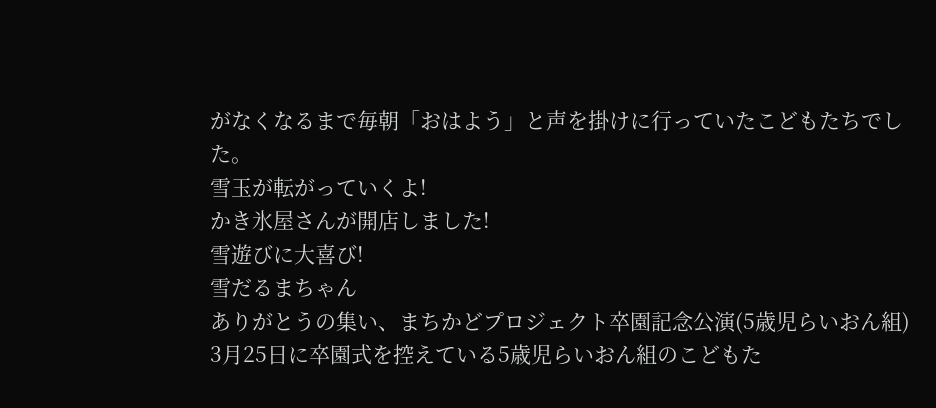がなくなるまで毎朝「おはよう」と声を掛けに行っていたこどもたちでした。
雪玉が転がっていくよ!
かき氷屋さんが開店しました!
雪遊びに大喜び!
雪だるまちゃん
ありがとうの集い、まちかどプロジェクト卒園記念公演(5歳児らいおん組)
3月25日に卒園式を控えている5歳児らいおん組のこどもた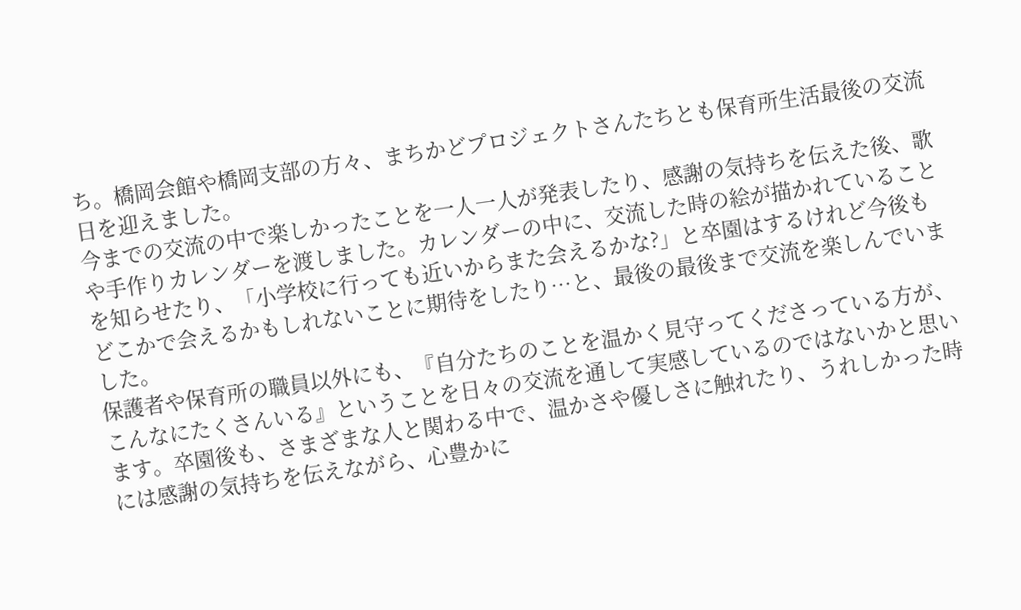ち。橋岡会館や橋岡支部の方々、まちかどプロジェクトさんたちとも保育所生活最後の交流日を迎えました。
今までの交流の中で楽しかったことを一人一人が発表したり、感謝の気持ちを伝えた後、歌や手作りカレンダーを渡しました。カレンダーの中に、交流した時の絵が描かれていることを知らせたり、「小学校に行っても近いからまた会えるかな?」と卒園はするけれど今後もどこかで会えるかもしれないことに期待をしたり…と、最後の最後まで交流を楽しんでいました。
保護者や保育所の職員以外にも、『自分たちのことを温かく見守ってくださっている方が、こんなにたくさんいる』ということを日々の交流を通して実感しているのではないかと思います。卒園後も、さまざまな人と関わる中で、温かさや優しさに触れたり、うれしかった時には感謝の気持ちを伝えながら、心豊かに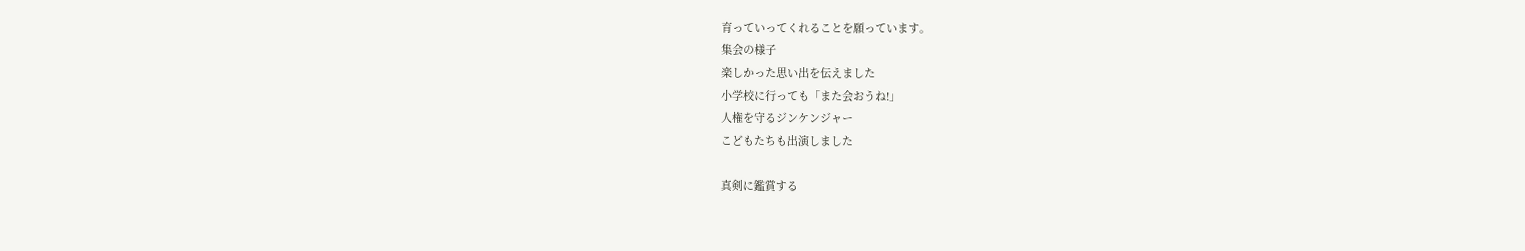育っていってくれることを願っています。
集会の様子
楽しかった思い出を伝えました
小学校に行っても「また会おうね!」
人権を守るジンケンジャー
こどもたちも出演しました

真剣に鑑賞する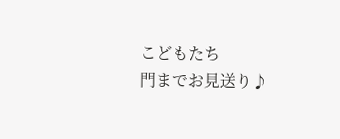こどもたち
門までお見送り♪